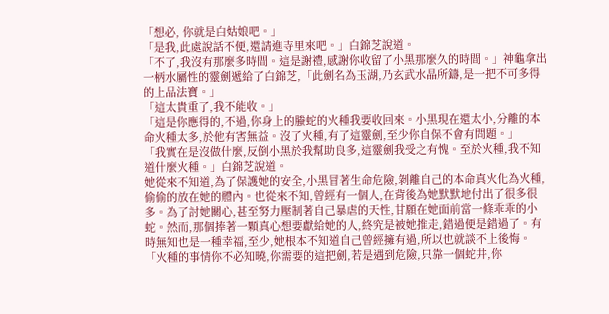「想必, 你就是白姑娘吧。」
「是我,此處說話不便,還請進寺里來吧。」白錦芝說道。
「不了,我沒有那麼多時間。這是謝禮,感謝你收留了小黑那麼久的時間。」神龜拿出一柄水屬性的靈劍遞給了白錦芝,「此劍名為玉湖,乃玄武水晶所鑄,是一把不可多得的上品法寶。」
「這太貴重了,我不能收。」
「這是你應得的,不過,你身上的螣蛇的火種我要收回來。小黑現在還太小,分離的本命火種太多,於他有害無益。沒了火種,有了這靈劍,至少你自保不會有問題。」
「我實在是沒做什麼,反倒小黑於我幫助良多,這靈劍我受之有愧。至於火種,我不知道什麼火種。」白錦芝說道。
她從來不知道,為了保護她的安全,小黑冒著生命危險,剝離自己的本命真火化為火種,偷偷的放在她的體內。也從來不知,曾經有一個人,在背後為她默默地付出了很多很多。為了討她關心,甚至努力壓制著自己暴虐的天性,甘願在她面前當一條乖乖的小蛇。然而,那個捧著一顆真心想要獻給她的人,終究是被她推走,錯過便是錯過了。有時無知也是一種幸福,至少,她根本不知道自己曾經擁有過,所以也就談不上後悔。
「火種的事情你不必知曉,你需要的這把劍,若是遇到危險,只靠一個蛇井,你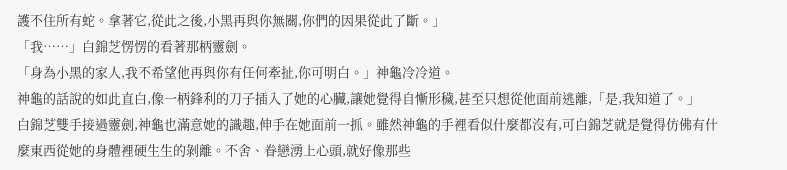護不住所有蛇。拿著它,從此之後,小黑再與你無關,你們的因果從此了斷。」
「我……」白錦芝愣愣的看著那柄靈劍。
「身為小黑的家人,我不希望他再與你有任何牽扯,你可明白。」神龜冷冷道。
神龜的話說的如此直白,像一柄鋒利的刀子插入了她的心臟,讓她覺得自慚形穢,甚至只想從他面前逃離,「是,我知道了。」
白錦芝雙手接過靈劍,神龜也滿意她的識趣,伸手在她面前一抓。雖然神龜的手裡看似什麼都沒有,可白錦芝就是覺得仿佛有什麼東西從她的身體裡硬生生的剝離。不舍、眷戀湧上心頭,就好像那些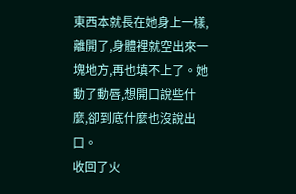東西本就長在她身上一樣,離開了,身體裡就空出來一塊地方,再也填不上了。她動了動唇,想開口說些什麼,卻到底什麼也沒說出口。
收回了火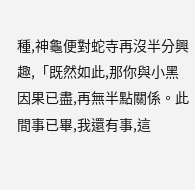種,神龜便對蛇寺再沒半分興趣,「既然如此,那你與小黑因果已盡,再無半點關係。此間事已畢,我還有事,這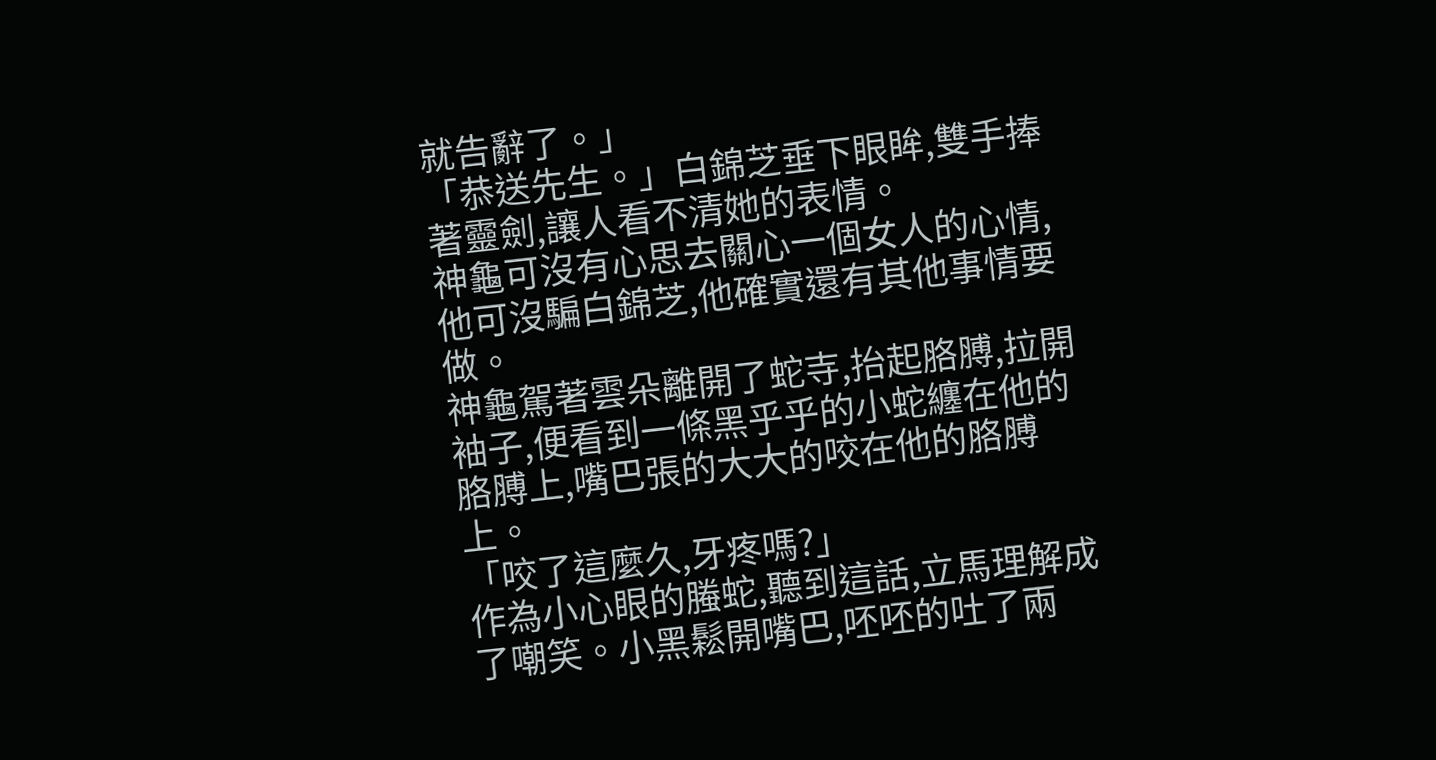就告辭了。」
「恭送先生。」白錦芝垂下眼眸,雙手捧著靈劍,讓人看不清她的表情。
神龜可沒有心思去關心一個女人的心情,他可沒騙白錦芝,他確實還有其他事情要做。
神龜駕著雲朵離開了蛇寺,抬起胳膊,拉開袖子,便看到一條黑乎乎的小蛇纏在他的胳膊上,嘴巴張的大大的咬在他的胳膊上。
「咬了這麼久,牙疼嗎?」
作為小心眼的螣蛇,聽到這話,立馬理解成了嘲笑。小黑鬆開嘴巴,呸呸的吐了兩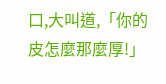口,大叫道,「你的皮怎麼那麼厚!」